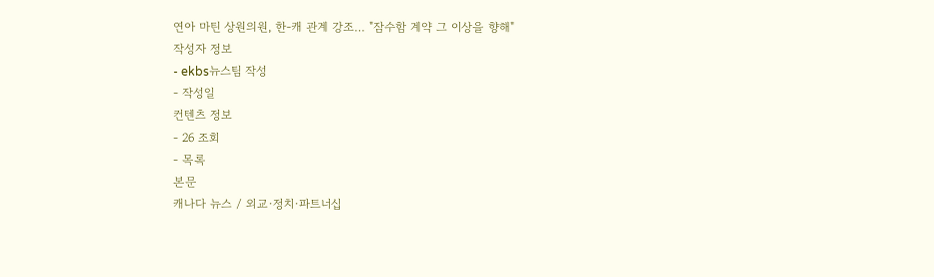연아 마틴 상원의원, 한-캐 관계 강조… "잠수함 계약 그 이상을 향해"
작성자 정보
- ekbs뉴스팀 작성
- 작성일
컨텐츠 정보
- 26 조회
- 목록
본문
캐나다 뉴스 / 외교·정치·파트너십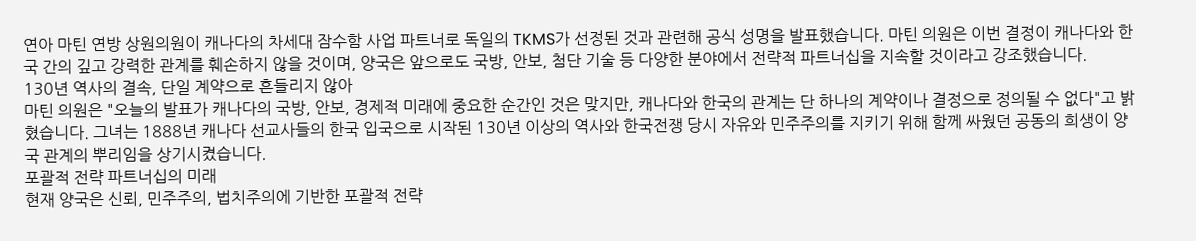연아 마틴 연방 상원의원이 캐나다의 차세대 잠수함 사업 파트너로 독일의 TKMS가 선정된 것과 관련해 공식 성명을 발표했습니다. 마틴 의원은 이번 결정이 캐나다와 한국 간의 깊고 강력한 관계를 훼손하지 않을 것이며, 양국은 앞으로도 국방, 안보, 첨단 기술 등 다양한 분야에서 전략적 파트너십을 지속할 것이라고 강조했습니다.
130년 역사의 결속, 단일 계약으로 흔들리지 않아
마틴 의원은 "오늘의 발표가 캐나다의 국방, 안보, 경제적 미래에 중요한 순간인 것은 맞지만, 캐나다와 한국의 관계는 단 하나의 계약이나 결정으로 정의될 수 없다"고 밝혔습니다. 그녀는 1888년 캐나다 선교사들의 한국 입국으로 시작된 130년 이상의 역사와 한국전쟁 당시 자유와 민주주의를 지키기 위해 함께 싸웠던 공동의 희생이 양국 관계의 뿌리임을 상기시켰습니다.
포괄적 전략 파트너십의 미래
현재 양국은 신뢰, 민주주의, 법치주의에 기반한 포괄적 전략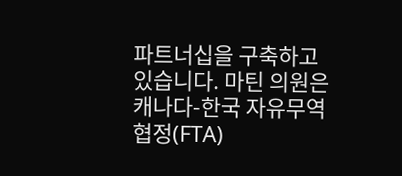파트너십을 구축하고 있습니다. 마틴 의원은 캐나다-한국 자유무역협정(FTA)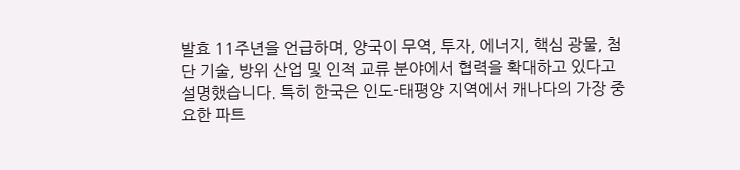발효 11주년을 언급하며, 양국이 무역, 투자, 에너지, 핵심 광물, 첨단 기술, 방위 산업 및 인적 교류 분야에서 협력을 확대하고 있다고 설명했습니다. 특히 한국은 인도-태평양 지역에서 캐나다의 가장 중요한 파트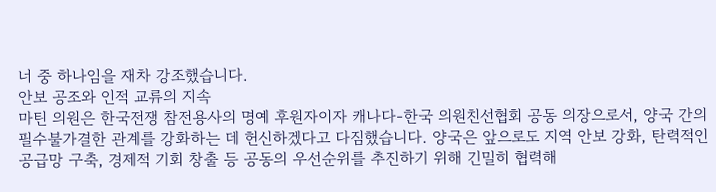너 중 하나임을 재차 강조했습니다.
안보 공조와 인적 교류의 지속
마틴 의원은 한국전쟁 참전용사의 명예 후원자이자 캐나다-한국 의원친선협회 공동 의장으로서, 양국 간의 필수불가결한 관계를 강화하는 데 헌신하겠다고 다짐했습니다. 양국은 앞으로도 지역 안보 강화, 탄력적인 공급망 구축, 경제적 기회 창출 등 공동의 우선순위를 추진하기 위해 긴밀히 협력해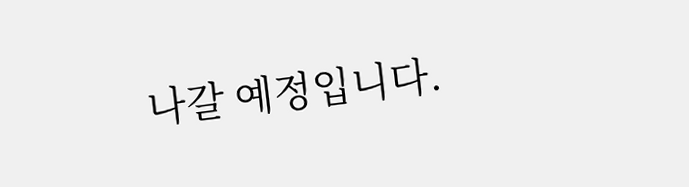나갈 예정입니다.